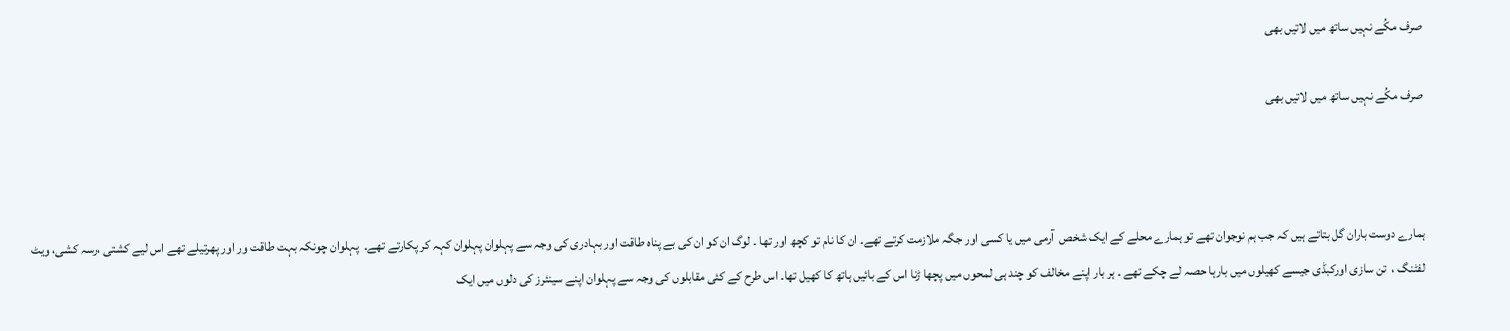صرف مکُے نہیں ساتھ میں لاتیں بھی

صرف مکُے نہیں ساتھ میں لاتیں بھی



ہمارے دوست باران گل بتاتے ہیں کہ جب ہم نوجوان تھے تو ہمارے محلے کے ایک شخص  آرمی میں یا کسی اور جگہ ملازمت کرتے تھے۔ ان کا نام تو کچھ اور تھا ۔ لوگ ان کو ان کی بے پناہ طاقت اور بہادری کی وجہ سے پہلوان پہلوان کہہ کر پکارتے تھے۔  پہلوان چونکہ بہت طاقت ور اور پھرتیلے تھے اس لیے کشتی ،رسہ کشی، ویٹ لفٹنگ ،  تن سازی اورکبڈی جیسے کھیلوں میں بارہا حصہ لے چکے تھے ۔ ہر بار اپنے مخالف کو چند ہی لمحوں میں پچھا ڑنا اس کے بائیں ہاتھ کا کھیل تھا۔ اس طرح کے کئی مقابلوں کی وجہ سے پہلوان اپنے سینئرز کی دلوں میں ایک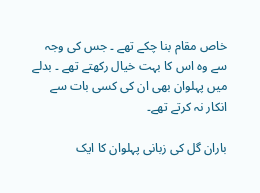خاص مقام بنا چکے تھے ۔ جس کی وجہ سے وہ اس کا بہت خیال رکھتے تھے ۔ بدلے میں پہلوان بھی ان کی کسی بات سے انکار نہ کرتے تھے۔

باران گل کی زبانی پہلوان کا ایک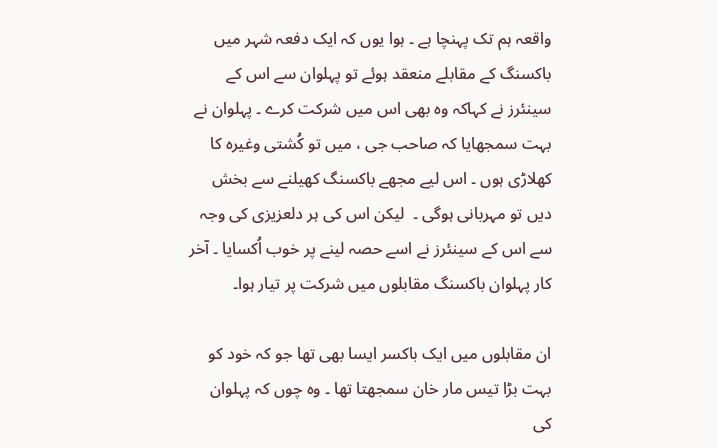واقعہ ہم تک پہنچا ہے ۔ ہوا یوں کہ ایک دفعہ شہر میں باکسنگ کے مقابلے منعقد ہوئے تو پہلوان سے اس کے سینئرز نے کہاکہ وہ بھی اس میں شرکت کرے ۔ پہلوان نے بہت سمجھایا کہ صاحب جی ، میں تو کُشتی وغیرہ کا کھلاڑی ہوں ۔ اس لیے مجھے باکسنگ کھیلنے سے بخش دیں تو مہربانی ہوگی ۔  لیکن اس کی ہر دلعزیزی کی وجہ سے اس کے سینئرز نے اسے حصہ لینے پر خوب اُکسایا ۔ آخر کار پہلوان باکسنگ مقابلوں میں شرکت پر تیار ہوا۔

ان مقابلوں میں ایک باکسر ایسا بھی تھا جو کہ خود کو بہت بڑا تیس مار خان سمجھتا تھا ۔ وہ چوں کہ پہلوان کی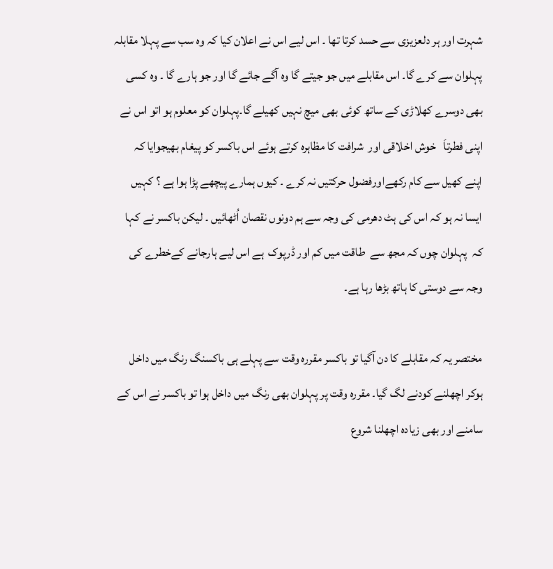شہرت اور ہر دلعزیزی سے حسد کرتا تھا ۔ اس لیے اس نے اعلان کیا کہ وہ سب سے پہلا مقابلہ پہلوان سے کرے گا۔ اس مقابلے میں جو جیتے گا وہ آگے جائے گا اور جو ہارے گا ۔ وہ کسی بھی دوسرے کھلاڑی کے ساتھ کوئی بھی میچ نہیں کھیلے گا۔پہلوان کو معلوم ہو اتو اس نے  اپنی فطرتاَ   خوش اخلاقی اور  شرافت کا مظاہرہ کرتے ہوئے اس باکسر کو پیغام بھیجوایا کہ  اپنے کھیل سے کام رکھےاورفضول حرکتیں نہ کرے ۔ کیوں ہمارے پیچھے پڑا ہوا ہے ؟ کہیں ایسا نہ ہو کہ اس کی ہٹ دھرمی کی وجہ سے ہم دونوں نقصان اُٹھائیں ۔ لیکن باکسر نے کہا کہ  پہلوان چوں کہ مجھ سے  طاقت میں کم اور ڈرپوک  ہے اس لیے ہارجانے کےخطرے کی وجہ سے دوستی کا ہاتھ بڑھا رہا ہے۔

مختصر یہ کہ مقابلے کا دن آگیا تو باکسر مقررہ وقت سے پہلے ہی باکسنگ رنگ میں داخل ہوکر اچھلنے کودنے لگ گیا۔ مقررہ وقت پر پہلوان بھی رنگ میں داخل ہوا تو باکسر نے اس کے سامنے اور بھی زیادہ اچھلنا شروع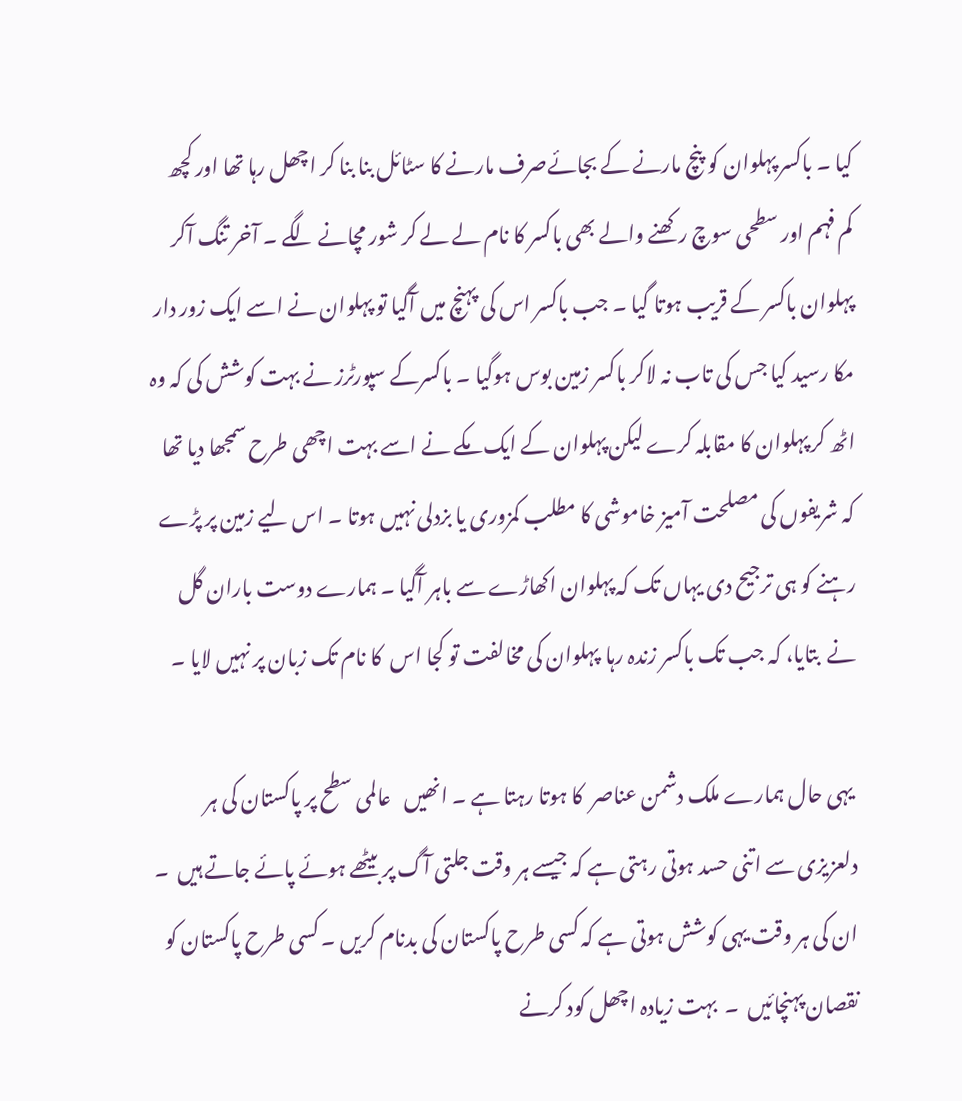کیا ۔ باکسر پہلوان کو پنچ مارنے کے بجائےصرف مارنے کا سٹائل بنا بنا کر اچھل رہا تھا اور کچھ  کم فہم اور سطحی سوچ رکھنے والے بھی باکسر کا نام لے لے کر شور مچانے لگے ۔ آخر تنگ آکر پہلوان باکسر کے قریب ہوتا گیا ۔ جب باکسر اس کی پہنچ میں آگیا تو پہلوان نے اسے ایک زور دار مکا رسید کیا جس کی تاب نہ لاکر باکسر زمین بوس ہوگیا ۔ باکسرکے سپورٹرز نے بہت کوشش کی کہ وہ اٹھ کر پہلوان کا مقابلہ کرے لیکن پہلوان کے ایک مکے نے اسے بہت اچھی طرح سمجھا دیا تھا کہ شریفوں کی مصلحت آمیز خاموشی کا مطلب کمزوری یا بزدلی نہیں ہوتا ۔ اس لیے زمین پر پڑے رہنے کو ہی ترجیح دی یہاں تک کہ پہلوان اکھاڑے سے باہر آگیا ۔ ہمارے دوست باران گل نے  بتایا، کہ جب تک باکسر زندہ رہا  پہلوان کی مخالفت تو کجا اس  کا نام تک زبان پر نہیں لایا ۔

 یہی حال ہمارے ملک دشمن عناصر  کا ہوتا رہتا ہے ۔ انھیں   عالمی سطح پر پاکستان کی ہر دلعزیزی سے اتنی حسد ہوتی رہتی ہے کہ جیسے ہر وقت جلتی آگ پر بیٹھے ہوئے پائے جاتے ہیں  ۔ ان کی ہر وقت یہی کوشش ہوتی ہے کہ کسی طرح پاکستان کی بدنام کریں ۔ کسی طرح پاکستان کو نقصان پہنچائیں  ۔  بہت زیادہ اچھل کود کرنے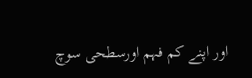اور اپنے کم فہم اورسطحی سوچ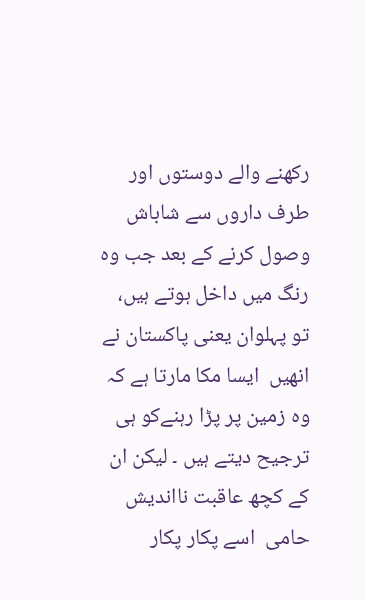رکھنے والے دوستوں اور طرف داروں سے شاباش وصول کرنے کے بعد جب وہ رنگ میں داخل ہوتے ہیں، تو پہلوان یعنی پاکستان نے انھیں  ایسا مکا مارتا ہے کہ وہ زمین پر پڑا رہنےکو ہی ترجیح دیتے ہیں ۔ لیکن ان کے کچھ عاقبت نااندیش حامی  اسے پکار پکار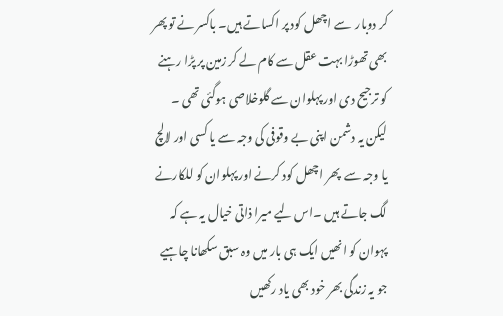کر دوبار  سے اچھل کود پر اکساتے ہیں۔ باکسر نے تو پھر بھی تھوڑا بہت عقل سے کام لے کر زمین پر پڑا رہنے کو ترجیح دی اور پہلوان سے گلوخلاصی ہوگئی تھی ۔ لیکن یہ دشمن اپنی بے وقوفی کی وجہ سے یا کسی اور لالچ یا وجہ سے  پھر اچھل کود کرنے اور پہلوان کو للکارنے لگ جاتے ہیں ۔اس لیے میرا ذاتی خیال یہ ہے کہ پہوان کو انھیں ایک ہی بار میں وہ سبق سکھانا چاہیے جو یہ زندگی بھر خود بھی یاد رکھیں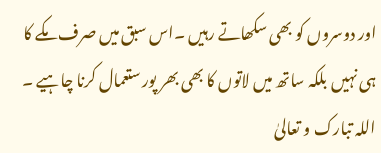اور دوسروں کو بھی سکھاتے رہیں ۔اس سبق میں صرف مکے کا ہی نہیں بلکہ ساتھ میں لاتوں کا بھی بھر پور ستعمال کرنا چاہیے ۔ اللہ تبارک و تعالیٰ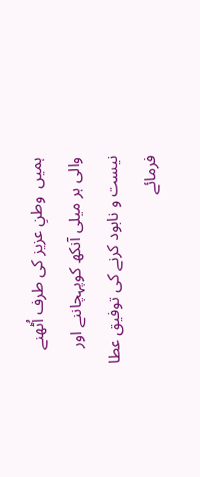ہمیں  وطنِ عزیز کی طرف اُٹھنے والی ہر میلی آنکھ کوپہچاننے اور  نیست و نابود کرنے کی توفیق عطا فرمائے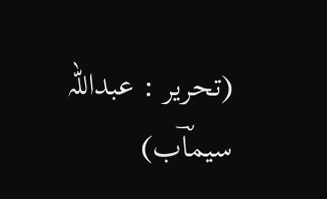(تحریر : عبداللہ سیماؔب)